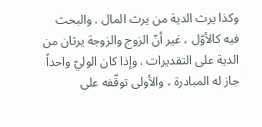وكذا يرث الدية من يرث المال . والبحث فيه كالأوّل ، غير أنّ الزوج والزوجة يرثان من الدية على التقديرات . وإذا كان الوليّ واحداً جاز له المبادرة ، والأولى توقّفه على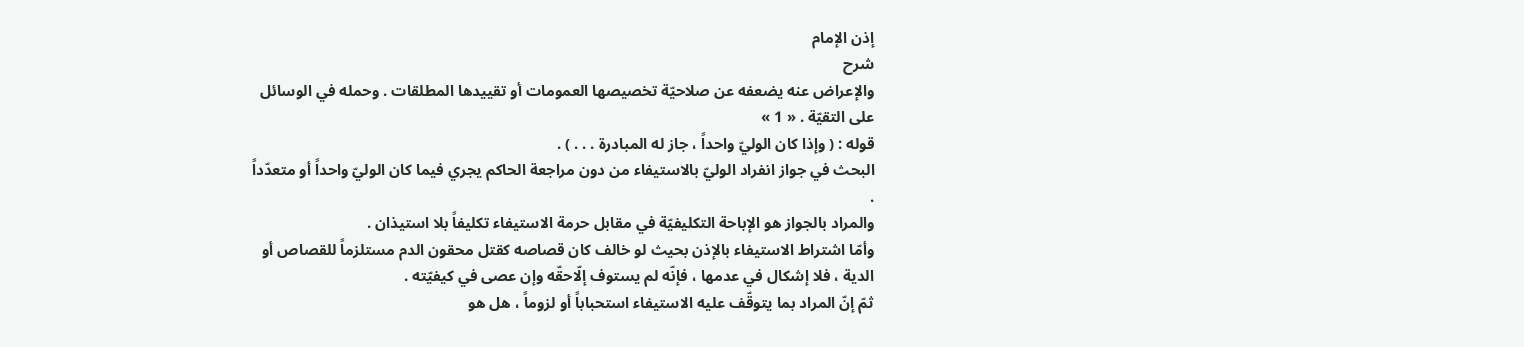إذن الإمام
شرح
والإعراض عنه يضعفه عن صلاحيّة تخصيصها العمومات أو تقييدها المطلقات . وحمله في الوسائل على التقيّة . « 1 »
قوله : ( وإذا كان الوليّ واحداً ، جاز له المبادرة . . . ) .
البحث في جواز انفراد الوليّ بالاستيفاء من دون مراجعة الحاكم يجري فيما كان الوليّ واحداً أو متعدّداً .
والمراد بالجواز هو الإباحة التكليفيّة في مقابل حرمة الاستيفاء تكليفاً بلا استيذان .
وأمّا اشتراط الاستيفاء بالإذن بحيث لو خالف كان قصاصه كقتل محقون الدم مستلزماً للقصاص أو الدية ، فلا إشكال في عدمها ، فإنّه لم يستوف إلّاحقّه وإن عصى في كيفيّته .
ثمّ إنّ المراد بما يتوقّف عليه الاستيفاء استحباباً أو لزوماً ، هل هو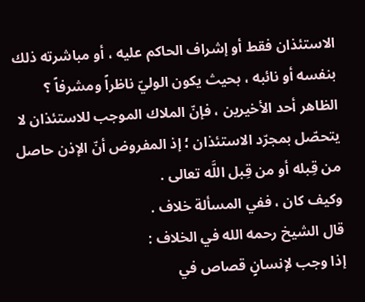الاستئذان فقط أو إشراف الحاكم عليه ، أو مباشرته ذلك بنفسه أو نائبه ، بحيث يكون الوليّ ناظراً ومشرفاً ؟
الظاهر أحد الأخيرين ، فإنّ الملاك الموجب للاستئذان لا يتحصّل بمجرّد الاستئذان ؛ إذ المفروض أنّ الإذن حاصل من قِبله أو من قِبل اللَّه تعالى .
وكيف كان ، ففي المسألة خلاف .
قال الشيخ رحمه الله في الخلاف :
إذا وجب لإنسانٍ قصاص في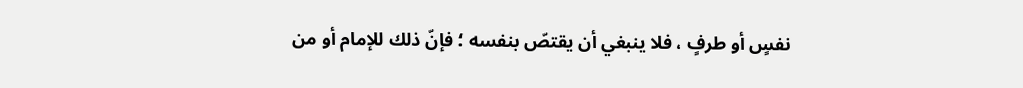نفسٍ أو طرفٍ ، فلا ينبغي أن يقتصّ بنفسه ؛ فإنّ ذلك للإمام أو من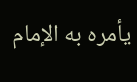يأمره به الإمام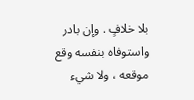بلا خلافٍ . وإن بادر واستوفاه بنفسه وقع موقعه ، ولا شيء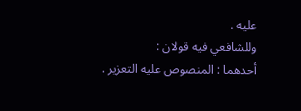عليه .
وللشافعي فيه قولان :
أحدهما : المنصوص عليه التعزير .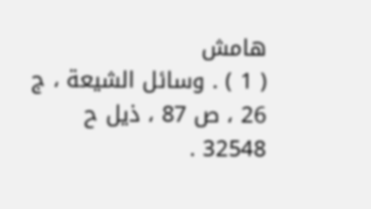هامش
( 1 ) . وسائل الشيعة ، ج 26 ، ص 87 ، ذيل ح 32548 .